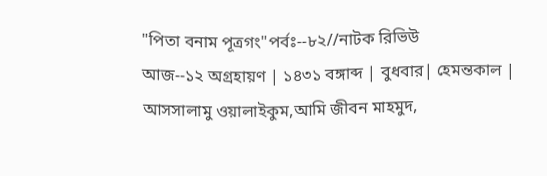"পিতা বনাম পূত্রগং"পর্বঃ--৮২//নাটক রিভিউ
আজ--১২ অগ্রহায়ণ | ১৪৩১ বঙ্গাব্দ | বুধবার| হেমন্তকাল |
আসসালামু ওয়ালাইকুম,আমি জীবন মাহমুদ,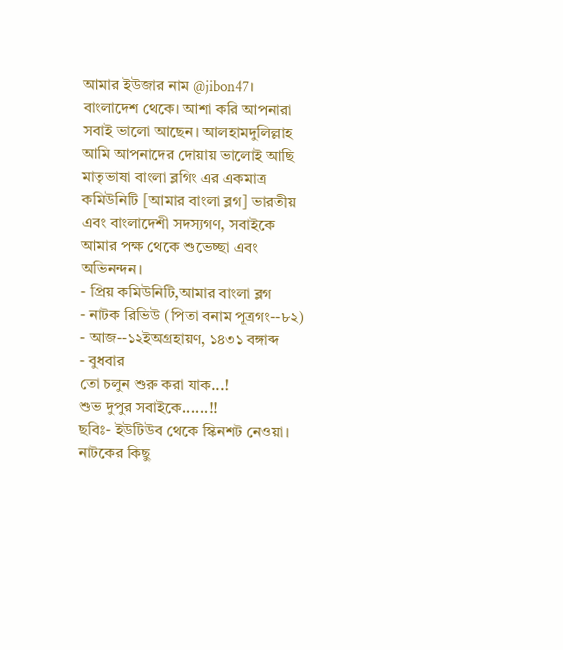আমার ইউজার নাম @jibon47। বাংলাদেশ থেকে। আশা করি আপনারা সবাই ভালো আছেন। আলহামদুলিল্লাহ আমি আপনাদের দোয়ায় ভালোই আছি মাতৃভাষা বাংলা ব্লগিং এর একমাত্র কমিউনিটি [আমার বাংলা ব্লগ] ভারতীয় এবং বাংলাদেশী সদস্যগণ, সবাইকে আমার পক্ষ থেকে শুভেচ্ছা এবং অভিনন্দন।
- প্রিয় কমিউনিটি,আমার বাংলা ব্লগ
- নাটক রিভিউ (পিতা বনাম পূত্রগং--৮২)
- আজ--১২ইঅগ্রহায়ণ, ১৪৩১ বঙ্গাব্দ
- বুধবার
তো চলুন শুরু করা যাক...!
শুভ দুপুর সবাইকে......!!
ছবিঃ- ইউটিউব থেকে স্কিনশট নেওয়া।
নাটকের কিছু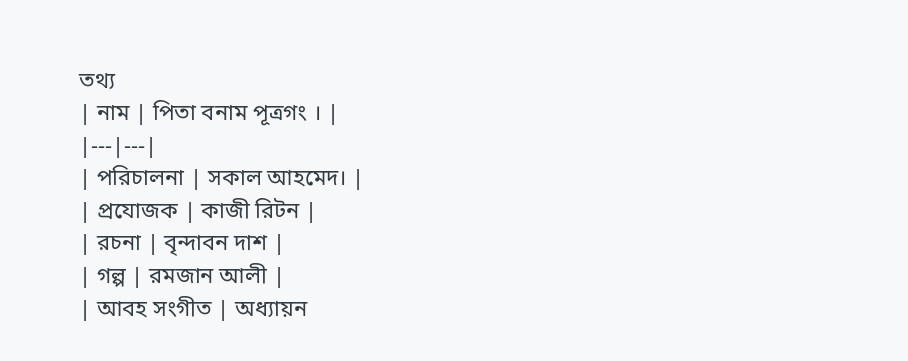তথ্য
| নাম | পিতা বনাম পূত্রগং । |
|---|---|
| পরিচালনা | সকাল আহমেদ। |
| প্রযোজক | কাজী রিটন |
| রচনা | বৃন্দাবন দাশ |
| গল্প | রমজান আলী |
| আবহ সংগীত | অধ্যায়ন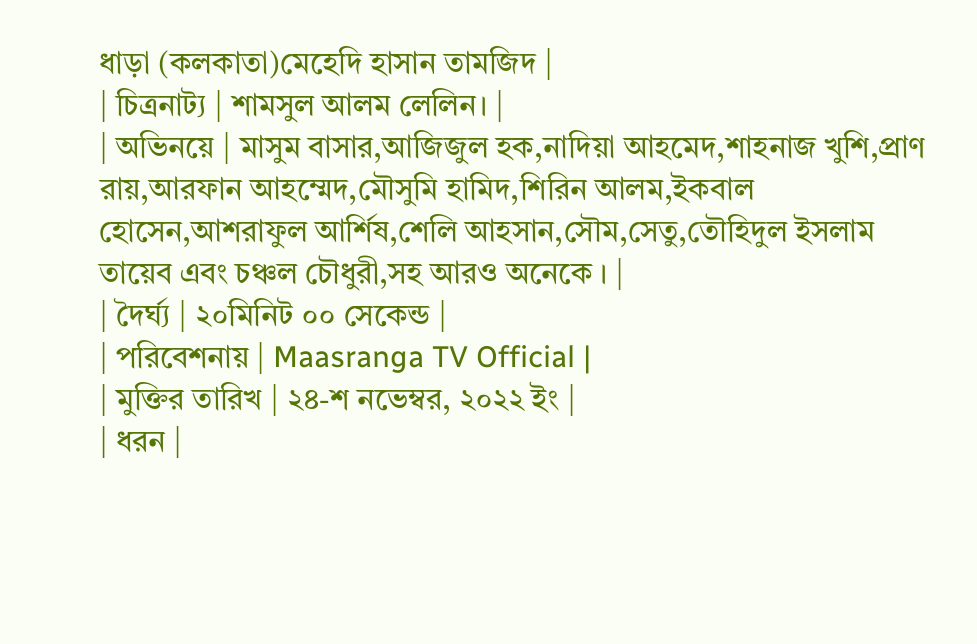ধাড়া (কলকাতা)মেহেদি হাসান তামজিদ |
| চিত্রনাট্য | শামসুল আলম লেলিন। |
| অভিনয়ে | মাসুম বাসার,আজিজুল হক,নাদিয়া আহমেদ,শাহনাজ খুশি,প্রাণ রায়,আরফান আহম্মেদ,মৌসুমি হামিদ,শিরিন আলম,ইকবাল হোসেন,আশরাফুল আর্শিষ,শেলি আহসান,সৌম,সেতু,তৌহিদুল ইসলাম তায়েব এবং চঞ্চল চৌধুরী,সহ আরও অনেকে । |
| দৈর্ঘ্য | ২০মিনিট ০০ সেকেন্ড |
| পরিবেশনায় | Maasranga TV Official |
| মুক্তির তারিখ | ২৪-শ নভেম্বর, ২০২২ ইং |
| ধরন |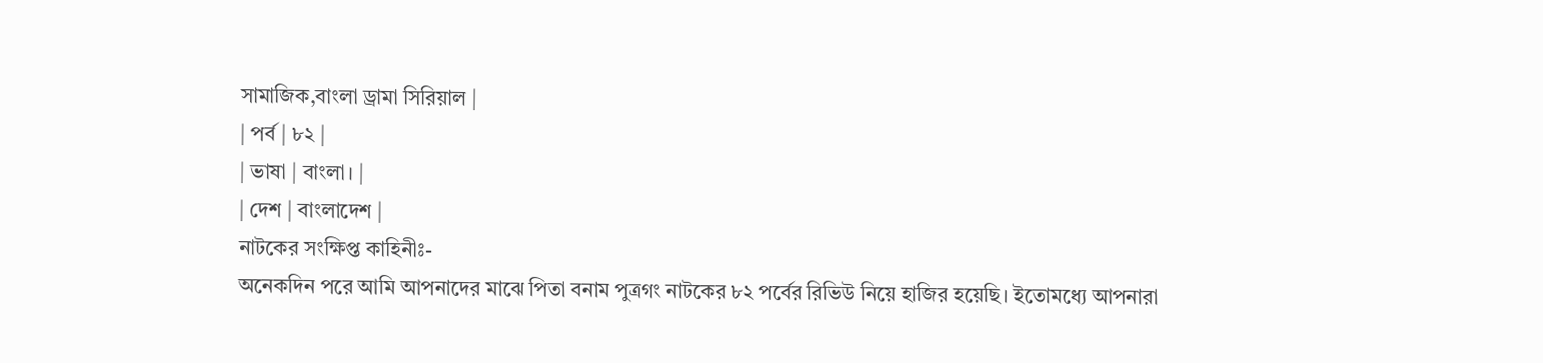সামাজিক,বাংলা ড্রামা সিরিয়াল |
| পর্ব | ৮২ |
| ভাষা | বাংলা। |
| দেশ | বাংলাদেশ |
নাটকের সংক্ষিপ্ত কাহিনীঃ-
অনেকদিন পরে আমি আপনাদের মাঝে পিতা বনাম পুত্রগং নাটকের ৮২ পর্বের রিভিউ নিয়ে হাজির হয়েছি। ইতোমধ্যে আপনারা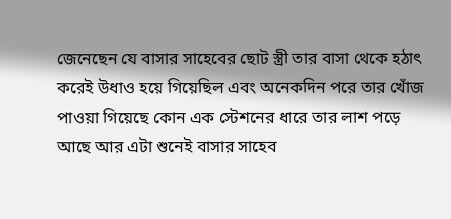জেনেছেন যে বাসার সাহেবের ছোট স্ত্রী তার বাসা থেকে হঠাৎ করেই উধাও হয়ে গিয়েছিল এবং অনেকদিন পরে তার খোঁজ পাওয়া গিয়েছে কোন এক স্টেশনের ধারে তার লাশ পড়ে আছে আর এটা শুনেই বাসার সাহেব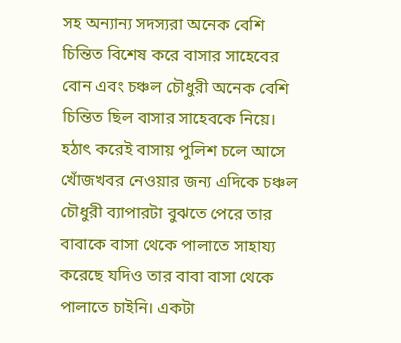সহ অন্যান্য সদস্যরা অনেক বেশি চিন্তিত বিশেষ করে বাসার সাহেবের বোন এবং চঞ্চল চৌধুরী অনেক বেশি চিন্তিত ছিল বাসার সাহেবকে নিয়ে। হঠাৎ করেই বাসায় পুলিশ চলে আসে খোঁজখবর নেওয়ার জন্য এদিকে চঞ্চল চৌধুরী ব্যাপারটা বুঝতে পেরে তার বাবাকে বাসা থেকে পালাতে সাহায্য করেছে যদিও তার বাবা বাসা থেকে পালাতে চাইনি। একটা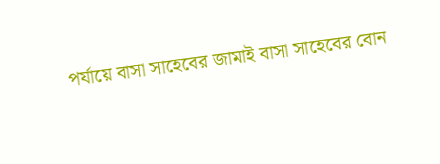পর্যায়ে বাসা সাহেবের জামাই বাসা সাহেবের বোন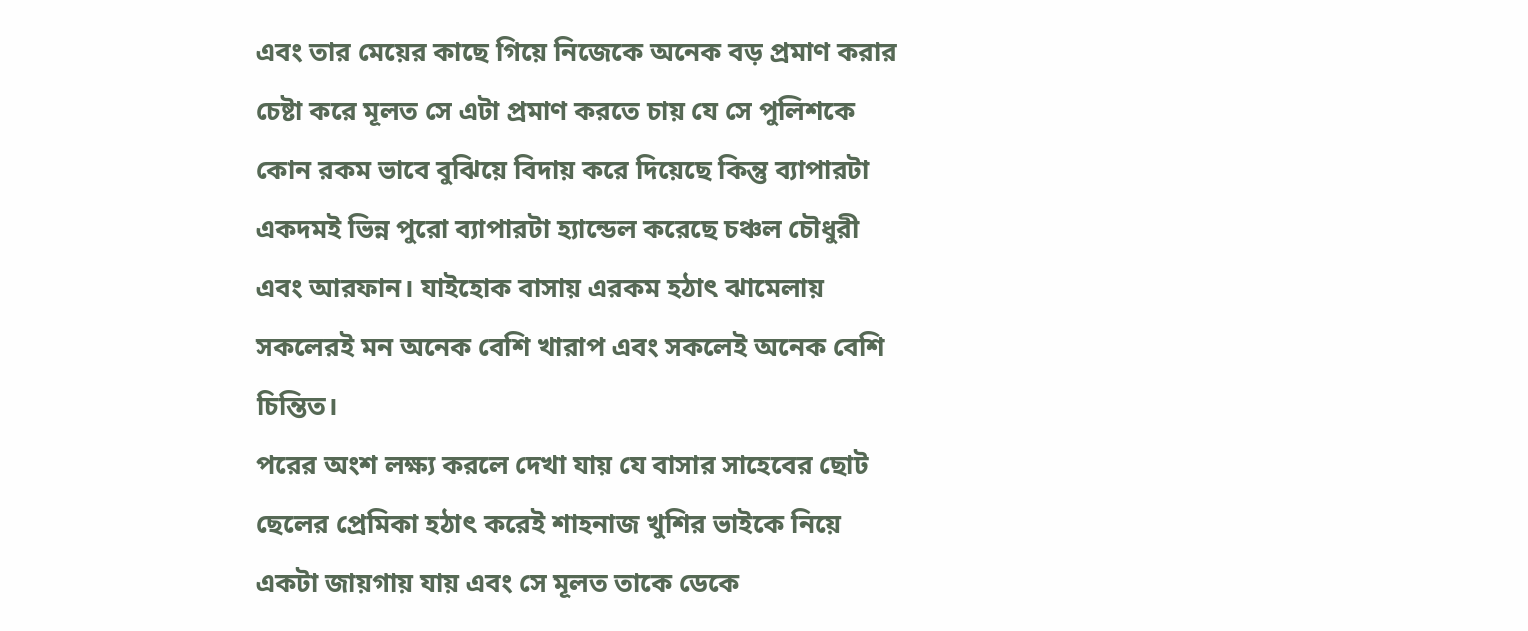এবং তার মেয়ের কাছে গিয়ে নিজেকে অনেক বড় প্রমাণ করার চেষ্টা করে মূলত সে এটা প্রমাণ করতে চায় যে সে পুলিশকে কোন রকম ভাবে বুঝিয়ে বিদায় করে দিয়েছে কিন্তু ব্যাপারটা একদমই ভিন্ন পুরো ব্যাপারটা হ্যান্ডেল করেছে চঞ্চল চৌধুরী এবং আরফান। যাইহোক বাসায় এরকম হঠাৎ ঝামেলায় সকলেরই মন অনেক বেশি খারাপ এবং সকলেই অনেক বেশি চিন্তিত।
পরের অংশ লক্ষ্য করলে দেখা যায় যে বাসার সাহেবের ছোট ছেলের প্রেমিকা হঠাৎ করেই শাহনাজ খুশির ভাইকে নিয়ে একটা জায়গায় যায় এবং সে মূলত তাকে ডেকে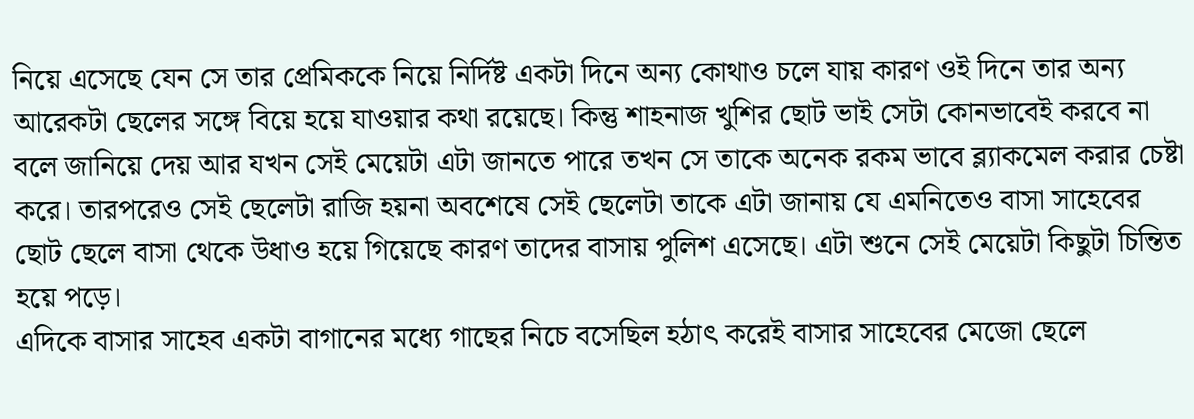নিয়ে এসেছে যেন সে তার প্রেমিককে নিয়ে নির্দিষ্ট একটা দিনে অন্য কোথাও চলে যায় কারণ ওই দিনে তার অন্য আরেকটা ছেলের সঙ্গে বিয়ে হয়ে যাওয়ার কথা রয়েছে। কিন্তু শাহনাজ খুশির ছোট ভাই সেটা কোনভাবেই করবে না বলে জানিয়ে দেয় আর যখন সেই মেয়েটা এটা জানতে পারে তখন সে তাকে অনেক রকম ভাবে ব্ল্যাকমেল করার চেষ্টা করে। তারপরেও সেই ছেলেটা রাজি হয়না অবশেষে সেই ছেলেটা তাকে এটা জানায় যে এমনিতেও বাসা সাহেবের ছোট ছেলে বাসা থেকে উধাও হয়ে গিয়েছে কারণ তাদের বাসায় পুলিশ এসেছে। এটা শুনে সেই মেয়েটা কিছুটা চিন্তিত হয়ে পড়ে।
এদিকে বাসার সাহেব একটা বাগানের মধ্যে গাছের নিচে বসেছিল হঠাৎ করেই বাসার সাহেবের মেজো ছেলে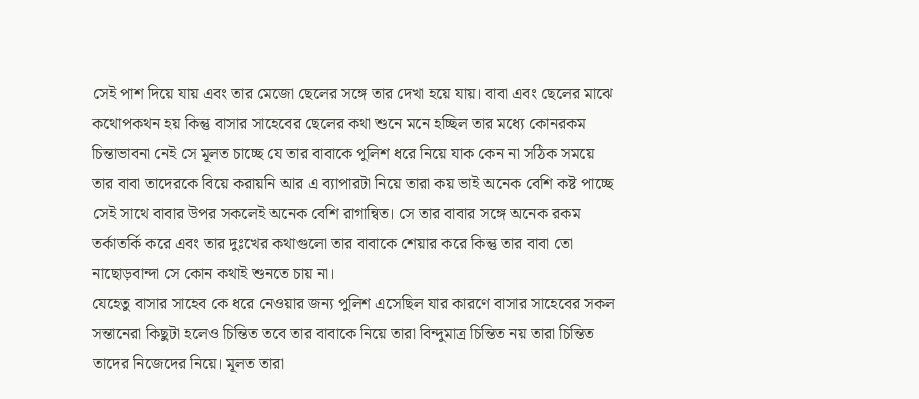সেই পাশ দিয়ে যায় এবং তার মেজো ছেলের সঙ্গে তার দেখা হয়ে যায়। বাবা এবং ছেলের মাঝে কথোপকথন হয় কিন্তু বাসার সাহেবের ছেলের কথা শুনে মনে হচ্ছিল তার মধ্যে কোনরকম চিন্তাভাবনা নেই সে মূলত চাচ্ছে যে তার বাবাকে পুলিশ ধরে নিয়ে যাক কেন না সঠিক সময়ে তার বাবা তাদেরকে বিয়ে করায়নি আর এ ব্যাপারটা নিয়ে তারা কয় ভাই অনেক বেশি কষ্ট পাচ্ছে সেই সাথে বাবার উপর সকলেই অনেক বেশি রাগান্বিত। সে তার বাবার সঙ্গে অনেক রকম তর্কাতর্কি করে এবং তার দুঃখের কথাগুলো তার বাবাকে শেয়ার করে কিন্তু তার বাবা তো নাছোড়বান্দা সে কোন কথাই শুনতে চায় না।
যেহেতু বাসার সাহেব কে ধরে নেওয়ার জন্য পুলিশ এসেছিল যার কারণে বাসার সাহেবের সকল সন্তানেরা কিছুটা হলেও চিন্তিত তবে তার বাবাকে নিয়ে তারা বিন্দুমাত্র চিন্তিত নয় তারা চিন্তিত তাদের নিজেদের নিয়ে। মূলত তারা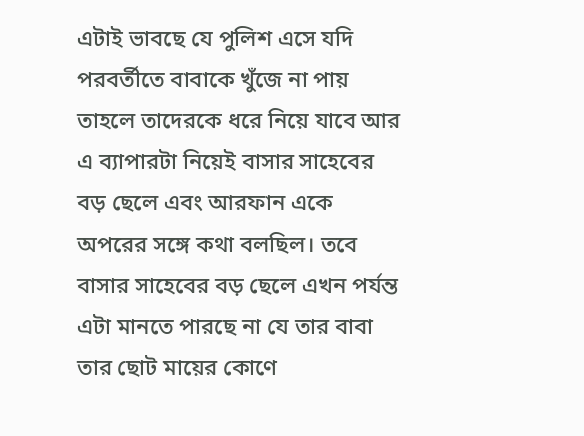এটাই ভাবছে যে পুলিশ এসে যদি পরবর্তীতে বাবাকে খুঁজে না পায় তাহলে তাদেরকে ধরে নিয়ে যাবে আর এ ব্যাপারটা নিয়েই বাসার সাহেবের বড় ছেলে এবং আরফান একে অপরের সঙ্গে কথা বলছিল। তবে বাসার সাহেবের বড় ছেলে এখন পর্যন্ত এটা মানতে পারছে না যে তার বাবা তার ছোট মায়ের কোণে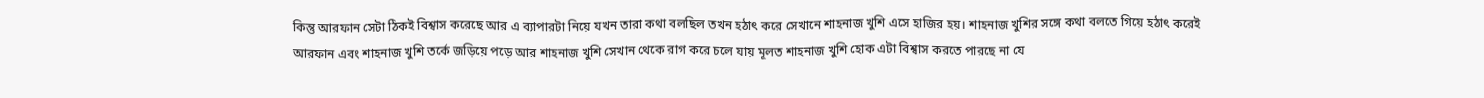কিন্তু আরফান সেটা ঠিকই বিশ্বাস করেছে আর এ ব্যাপারটা নিয়ে যখন তারা কথা বলছিল তখন হঠাৎ করে সেখানে শাহনাজ খুশি এসে হাজির হয়। শাহনাজ খুশির সঙ্গে কথা বলতে গিয়ে হঠাৎ করেই আরফান এবং শাহনাজ খুশি তর্কে জড়িয়ে পড়ে আর শাহনাজ খুশি সেখান থেকে রাগ করে চলে যায় মূলত শাহনাজ খুশি হোক এটা বিশ্বাস করতে পারছে না যে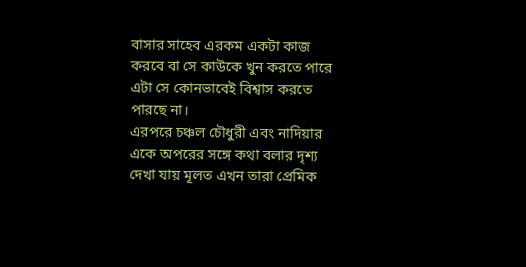বাসার সাহেব এরকম একটা কাজ করবে বা সে কাউকে খুন করতে পারে এটা সে কোনভাবেই বিশ্বাস করতে পারছে না।
এরপরে চঞ্চল চৌধুরী এবং নাদিয়ার একে অপরের সঙ্গে কথা বলার দৃশ্য দেখা যায় মূলত এখন তারা প্রেমিক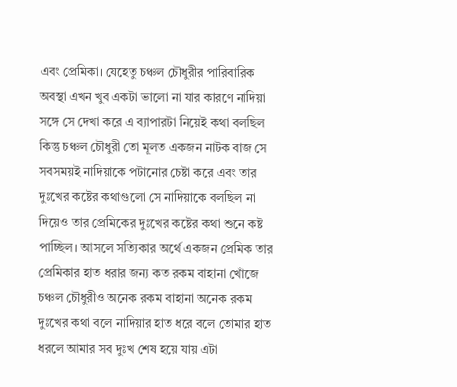এবং প্রেমিকা। যেহেতু চঞ্চল চৌধুরীর পারিবারিক অবস্থা এখন খুব একটা ভালো না যার কারণে নাদিয়া সঙ্গে সে দেখা করে এ ব্যাপারটা নিয়েই কথা বলছিল কিন্তু চঞ্চল চৌধুরী তো মূলত একজন নাটক বাজ সে সবসময়ই নাদিয়াকে পটানোর চেষ্টা করে এবং তার দুঃখের কষ্টের কথাগুলো সে নাদিয়াকে বলছিল না দিয়েও তার প্রেমিকের দুঃখের কষ্টের কথা শুনে কষ্ট পাচ্ছিল। আসলে সত্যিকার অর্থে একজন প্রেমিক তার প্রেমিকার হাত ধরার জন্য কত রকম বাহানা খোঁজে চঞ্চল চৌধুরীও অনেক রকম বাহানা অনেক রকম দুঃখের কথা বলে নাদিয়ার হাত ধরে বলে তোমার হাত ধরলে আমার সব দুঃখ শেষ হয়ে যায় এটা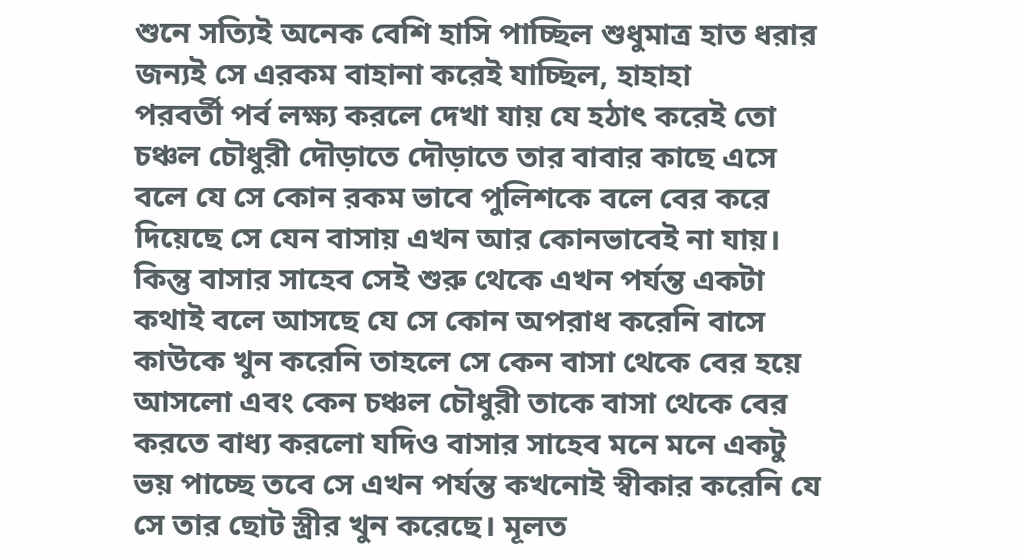শুনে সত্যিই অনেক বেশি হাসি পাচ্ছিল শুধুমাত্র হাত ধরার জন্যই সে এরকম বাহানা করেই যাচ্ছিল, হাহাহা
পরবর্তী পর্ব লক্ষ্য করলে দেখা যায় যে হঠাৎ করেই তো চঞ্চল চৌধুরী দৌড়াতে দৌড়াতে তার বাবার কাছে এসে বলে যে সে কোন রকম ভাবে পুলিশকে বলে বের করে দিয়েছে সে যেন বাসায় এখন আর কোনভাবেই না যায়। কিন্তু বাসার সাহেব সেই শুরু থেকে এখন পর্যন্ত একটা কথাই বলে আসছে যে সে কোন অপরাধ করেনি বাসে কাউকে খুন করেনি তাহলে সে কেন বাসা থেকে বের হয়ে আসলো এবং কেন চঞ্চল চৌধুরী তাকে বাসা থেকে বের করতে বাধ্য করলো যদিও বাসার সাহেব মনে মনে একটু ভয় পাচ্ছে তবে সে এখন পর্যন্ত কখনোই স্বীকার করেনি যে সে তার ছোট স্ত্রীর খুন করেছে। মূলত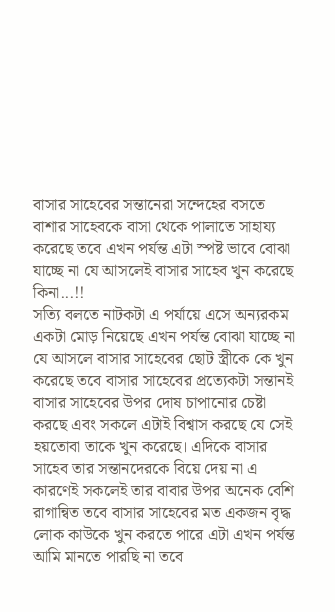বাসার সাহেবের সন্তানেরা সন্দেহের বসতে বাশার সাহেবকে বাসা থেকে পালাতে সাহায্য করেছে তবে এখন পর্যন্ত এটা স্পষ্ট ভাবে বোঝা যাচ্ছে না যে আসলেই বাসার সাহেব খুন করেছে কিনা...!!
সত্যি বলতে নাটকটা এ পর্যায়ে এসে অন্যরকম একটা মোড় নিয়েছে এখন পর্যন্ত বোঝা যাচ্ছে না যে আসলে বাসার সাহেবের ছোট স্ত্রীকে কে খুন করেছে তবে বাসার সাহেবের প্রত্যেকটা সন্তানই বাসার সাহেবের উপর দোষ চাপানোর চেষ্টা করছে এবং সকলে এটাই বিশ্বাস করছে যে সেই হয়তোবা তাকে খুন করেছে। এদিকে বাসার সাহেব তার সন্তানদেরকে বিয়ে দেয় না এ কারণেই সকলেই তার বাবার উপর অনেক বেশি রাগান্বিত তবে বাসার সাহেবের মত একজন বৃদ্ধ লোক কাউকে খুন করতে পারে এটা এখন পর্যন্ত আমি মানতে পারছি না তবে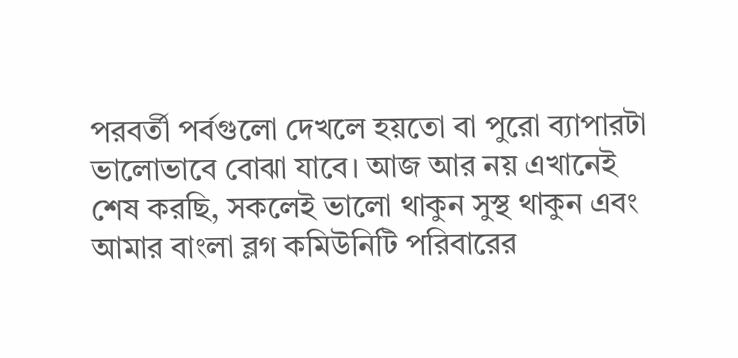পরবর্তী পর্বগুলো দেখলে হয়তো বা পুরো ব্যাপারটা ভালোভাবে বোঝা যাবে। আজ আর নয় এখানেই শেষ করছি, সকলেই ভালো থাকুন সুস্থ থাকুন এবং আমার বাংলা ব্লগ কমিউনিটি পরিবারের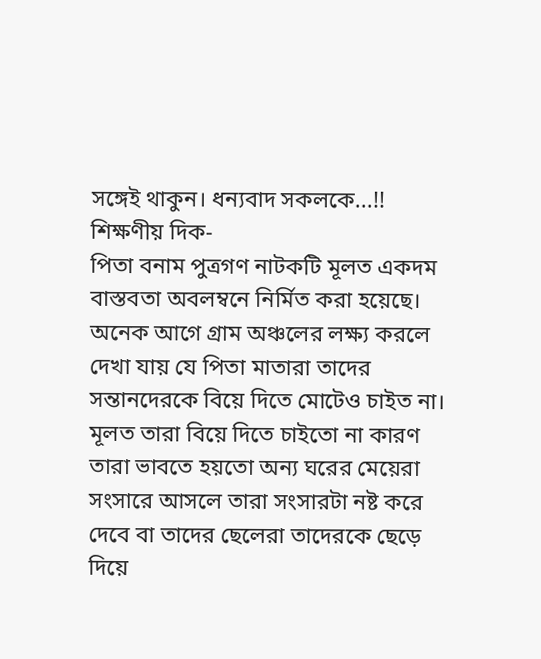সঙ্গেই থাকুন। ধন্যবাদ সকলকে...!!
শিক্ষণীয় দিক-
পিতা বনাম পুত্রগণ নাটকটি মূলত একদম বাস্তবতা অবলম্বনে নির্মিত করা হয়েছে। অনেক আগে গ্রাম অঞ্চলের লক্ষ্য করলে দেখা যায় যে পিতা মাতারা তাদের সন্তানদেরকে বিয়ে দিতে মোটেও চাইত না। মূলত তারা বিয়ে দিতে চাইতো না কারণ তারা ভাবতে হয়তো অন্য ঘরের মেয়েরা সংসারে আসলে তারা সংসারটা নষ্ট করে দেবে বা তাদের ছেলেরা তাদেরকে ছেড়ে দিয়ে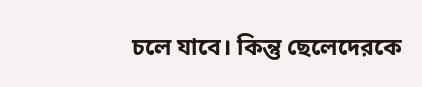চলে যাবে। কিন্তু ছেলেদেরকে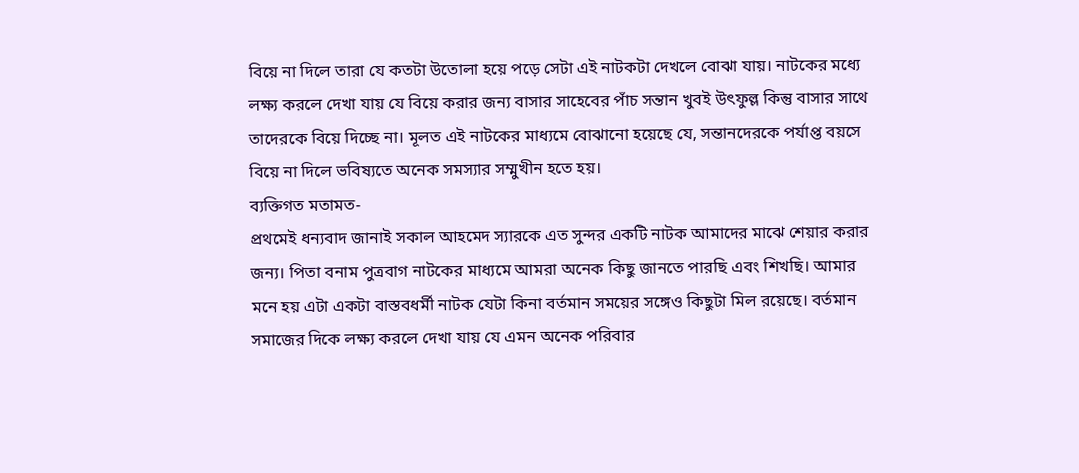বিয়ে না দিলে তারা যে কতটা উতোলা হয়ে পড়ে সেটা এই নাটকটা দেখলে বোঝা যায়। নাটকের মধ্যে লক্ষ্য করলে দেখা যায় যে বিয়ে করার জন্য বাসার সাহেবের পাঁচ সন্তান খুবই উৎফুল্ল কিন্তু বাসার সাথে তাদেরকে বিয়ে দিচ্ছে না। মূলত এই নাটকের মাধ্যমে বোঝানো হয়েছে যে, সন্তানদেরকে পর্যাপ্ত বয়সে বিয়ে না দিলে ভবিষ্যতে অনেক সমস্যার সম্মুখীন হতে হয়।
ব্যক্তিগত মতামত-
প্রথমেই ধন্যবাদ জানাই সকাল আহমেদ স্যারকে এত সুন্দর একটি নাটক আমাদের মাঝে শেয়ার করার জন্য। পিতা বনাম পুত্রবাগ নাটকের মাধ্যমে আমরা অনেক কিছু জানতে পারছি এবং শিখছি। আমার মনে হয় এটা একটা বাস্তবধর্মী নাটক যেটা কিনা বর্তমান সময়ের সঙ্গেও কিছুটা মিল রয়েছে। বর্তমান সমাজের দিকে লক্ষ্য করলে দেখা যায় যে এমন অনেক পরিবার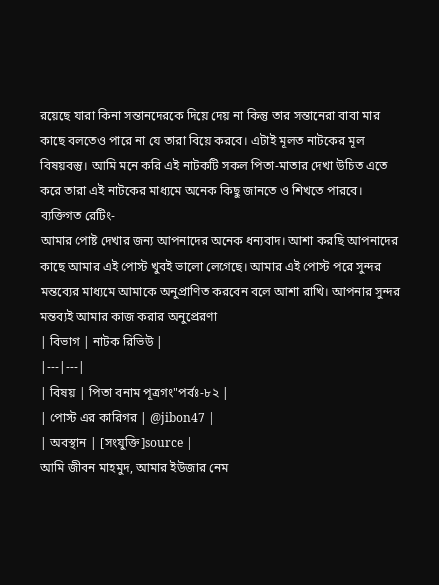রয়েছে যারা কিনা সন্তানদেরকে দিয়ে দেয় না কিন্তু তার সন্তানেরা বাবা মার কাছে বলতেও পারে না যে তারা বিয়ে করবে। এটাই মূলত নাটকের মূল বিষয়বস্তু। আমি মনে করি এই নাটকটি সকল পিতা-মাতার দেখা উচিত এতে করে তারা এই নাটকের মাধ্যমে অনেক কিছু জানতে ও শিখতে পারবে।
ব্যক্তিগত রেটিং-
আমার পোষ্ট দেখার জন্য আপনাদের অনেক ধন্যবাদ। আশা করছি আপনাদের কাছে আমার এই পোস্ট খুবই ভালো লেগেছে। আমার এই পোস্ট পরে সুন্দর মন্তব্যের মাধ্যমে আমাকে অনুপ্রাণিত করবেন বলে আশা রাখি। আপনার সুন্দর মন্তব্যই আমার কাজ করার অনুপ্রেরণা
| বিভাগ | নাটক রিভিউ |
|---|---|
| বিষয় | পিতা বনাম পূত্রগং"পর্বঃ-৮২ |
| পোস্ট এর কারিগর | @jibon47 |
| অবস্থান | [সংযুক্তি]source |
আমি জীবন মাহমুদ, আমার ইউজার নেম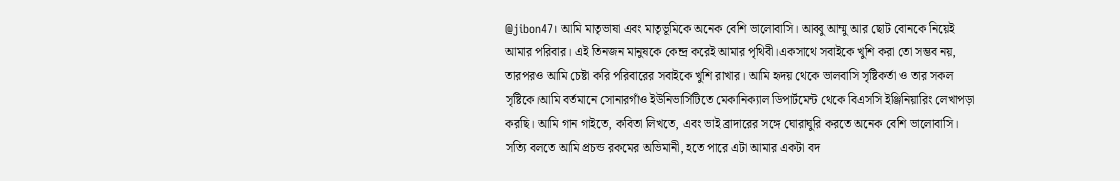@jibon47। আমি মাতৃভাষা এবং মাতৃভূমিকে অনেক বেশি ভালোবাসি। আব্বু আম্মু আর ছোট বোনকে নিয়েই আমার পরিবার। এই তিনজন মানুষকে কেন্দ্র করেই আমার পৃথিবী।একসাথে সবাইকে খুশি করা তো সম্ভব নয়, তারপরও আমি চেষ্টা করি পরিবারের সবাইকে খুশি রাখার। আমি হৃদয় থেকে ভালবাসি সৃষ্টিকর্তা ও তার সকল সৃষ্টিকে।আমি বর্তমানে সোনারগাঁও ইউনিভার্সিটিতে মেকানিক্যাল ডিপার্টমেন্ট থেকে বিএসসি ইঞ্জিনিয়ারিং লেখাপড়া করছি। আমি গান গাইতে, কবিতা লিখতে, এবং ভাই ব্রাদারের সঙ্গে ঘোরাঘুরি করতে অনেক বেশি ভালোবাসি। সত্যি বলতে আমি প্রচন্ড রকমের অভিমানী, হতে পারে এটা আমার একটা বদ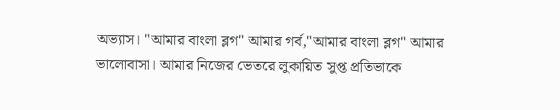অভ্যাস। "আমার বাংলা ব্লগ" আমার গর্ব,"আমার বাংলা ব্লগ" আমার ভালোবাসা। আমার নিজের ভেতরে লুকায়িত সুপ্ত প্রতিভাকে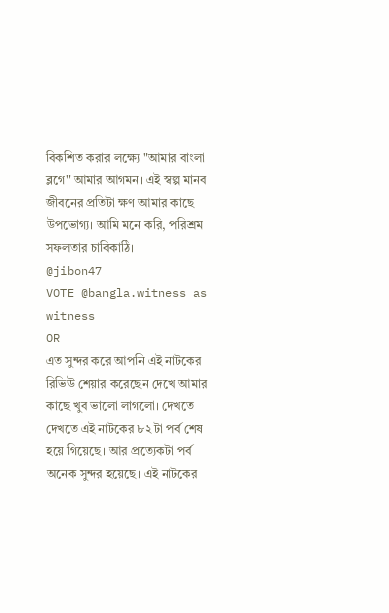বিকশিত করার লক্ষ্যে "আমার বাংলা ব্লগে" আমার আগমন। এই স্বল্প মানব জীবনের প্রতিটা ক্ষণ আমার কাছে উপভোগ্য। আমি মনে করি, পরিশ্রম সফলতার চাবিকাঠি।
@jibon47
VOTE @bangla.witness as witness
OR
এত সুন্দর করে আপনি এই নাটকের রিভিউ শেয়ার করেছেন দেখে আমার কাছে খুব ভালো লাগলো। দেখতে দেখতে এই নাটকের ৮২ টা পর্ব শেষ হয়ে গিয়েছে। আর প্রত্যেকটা পর্ব অনেক সুন্দর হয়েছে। এই নাটকের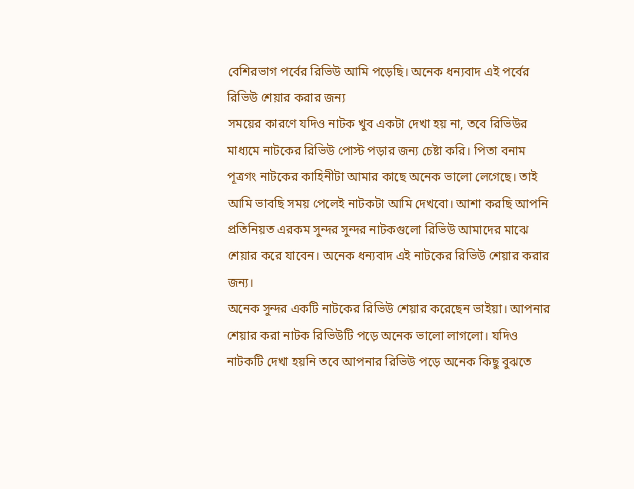বেশিরভাগ পর্বের রিভিউ আমি পড়েছি। অনেক ধন্যবাদ এই পর্বের রিভিউ শেয়ার করার জন্য
সময়ের কারণে যদিও নাটক খুব একটা দেখা হয় না, তবে রিভিউর মাধ্যমে নাটকের রিভিউ পোস্ট পড়ার জন্য চেষ্টা করি। পিতা বনাম পূত্রগং নাটকের কাহিনীটা আমার কাছে অনেক ভালো লেগেছে। তাই আমি ভাবছি সময় পেলেই নাটকটা আমি দেখবো। আশা করছি আপনি প্রতিনিয়ত এরকম সুন্দর সুন্দর নাটকগুলো রিভিউ আমাদের মাঝে শেয়ার করে যাবেন। অনেক ধন্যবাদ এই নাটকের রিভিউ শেয়ার করার জন্য।
অনেক সুন্দর একটি নাটকের রিভিউ শেয়ার করেছেন ভাইয়া। আপনার শেয়ার করা নাটক রিভিউটি পড়ে অনেক ভালো লাগলো। যদিও নাটকটি দেখা হয়নি তবে আপনার রিভিউ পড়ে অনেক কিছু বুঝতে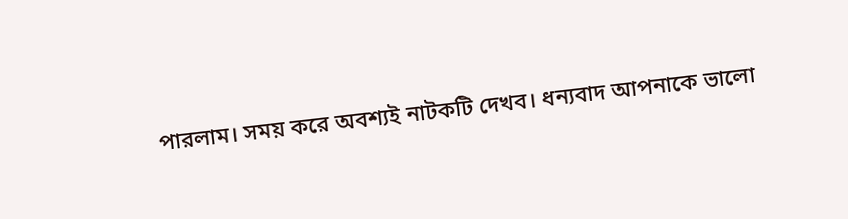পারলাম। সময় করে অবশ্যই নাটকটি দেখব। ধন্যবাদ আপনাকে ভালো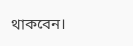থাকবেন।